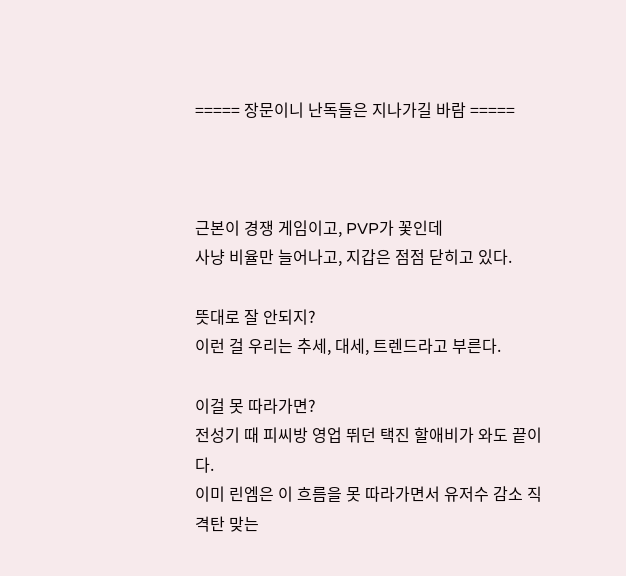===== 장문이니 난독들은 지나가길 바람 =====



근본이 경쟁 게임이고, PVP가 꽃인데
사냥 비율만 늘어나고, 지갑은 점점 닫히고 있다.

뜻대로 잘 안되지?
이런 걸 우리는 추세, 대세, 트렌드라고 부른다.

이걸 못 따라가면?
전성기 때 피씨방 영업 뛰던 택진 할애비가 와도 끝이다.
이미 린엠은 이 흐름을 못 따라가면서 유저수 감소 직격탄 맞는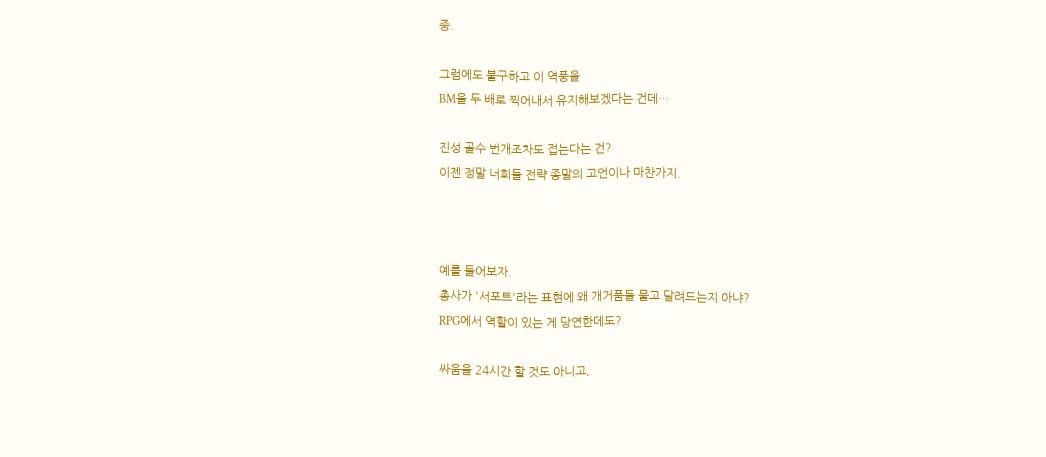중.

그럼에도 불구하고 이 역풍을
BM을 두 배로 찍어내서 유지해보겠다는 건데…

진성 골수 번개조차도 접는다는 건?
이젠 정말 너희들 전략 종말의 고언이나 마찬가지.



예를 들어보자.
총사가 '서포트'라는 표현에 왜 개거품들 물고 달려드는지 아냐?
RPG에서 역할이 있는 게 당연한데도?

싸움을 24시간 할 것도 아니고,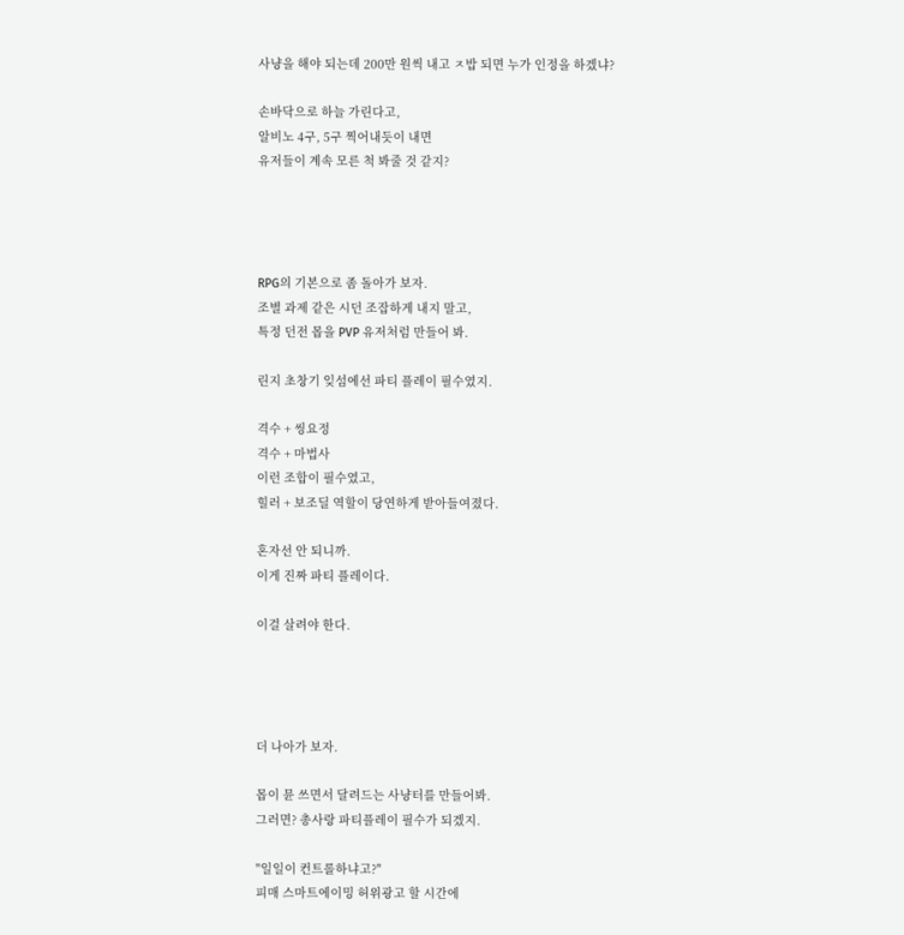사냥을 해야 되는데 200만 원씩 내고 ㅈ밥 되면 누가 인정을 하겠냐?

손바닥으로 하늘 가린다고,
알비노 4구, 5구 찍어내듯이 내면
유저들이 계속 모른 척 봐줄 것 같지?




RPG의 기본으로 좀 돌아가 보자.
조별 과제 같은 시던 조잡하게 내지 말고,
특정 던전 몹을 PVP 유저처럼 만들어 봐.

린지 초창기 잊섬에선 파티 플레이 필수였지.

격수 + 씽요정
격수 + 마법사
이런 조합이 필수였고,
힐러 + 보조딜 역할이 당연하게 받아들여졌다.

혼자선 안 되니까.
이게 진짜 파티 플레이다.

이걸 살려야 한다.




더 나아가 보자.

몹이 뮨 쓰면서 달려드는 사냥터를 만들어봐.
그러면? 총사랑 파티플레이 필수가 되겠지.

"일일이 컨트롤하냐고?"
피매 스마트에이밍 허위광고 할 시간에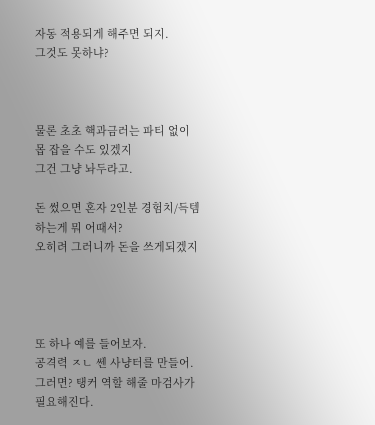자동 적용되게 해주면 되지.
그것도 못하냐?



물론 초초 핵과금러는 파티 없이 몹 잡을 수도 있겠지
그건 그냥 놔두라고.

돈 썼으면 혼자 2인분 경험치/득템하는게 뭐 어때서?
오히려 그러니까 돈을 쓰게되겠지




또 하나 예를 들어보자.
공격력 ㅈㄴ 쎈 사냥터를 만들어.
그러면? 탱커 역할 해줄 마검사가 필요해진다.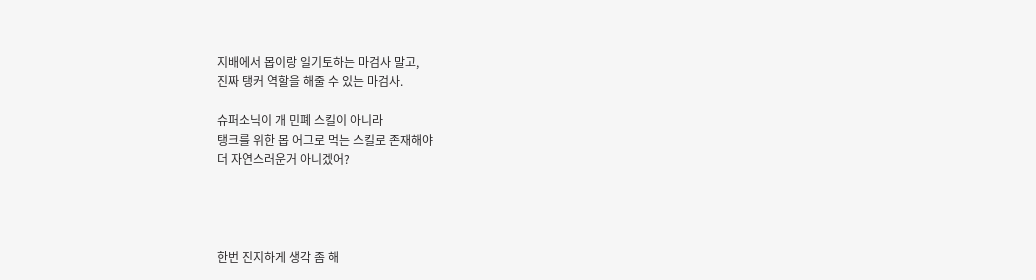지배에서 몹이랑 일기토하는 마검사 말고,
진짜 탱커 역할을 해줄 수 있는 마검사.

슈퍼소닉이 개 민폐 스킬이 아니라
탱크를 위한 몹 어그로 먹는 스킬로 존재해야
더 자연스러운거 아니겠어?




한번 진지하게 생각 좀 해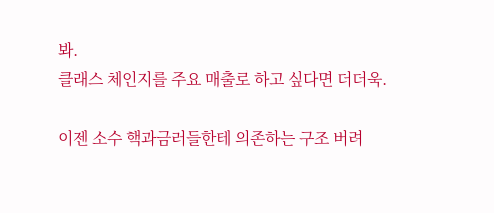봐.
클래스 체인지를 주요 매출로 하고 싶다면 더더욱.

이젠 소수 핵과금러들한테 의존하는 구조 버려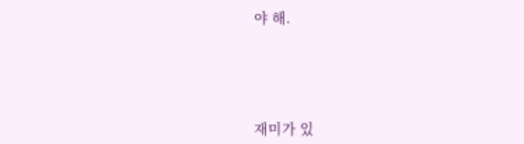야 해.




재미가 있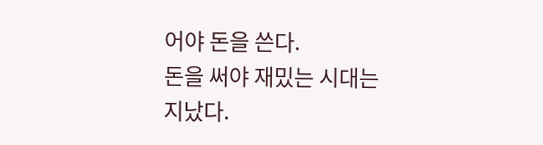어야 돈을 쓴다.
돈을 써야 재밌는 시대는 지났다.